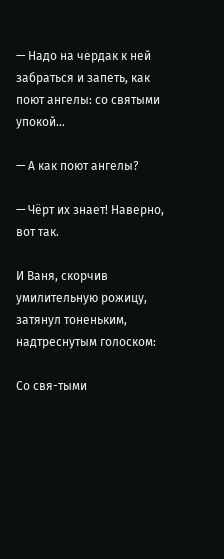— Надо на чердак к ней забраться и запеть, как поют ангелы: со святыми упокой…

— А как поют ангелы?

— Чёрт их знает! Наверно, вот так.

И Ваня, скорчив умилительную рожицу, затянул тоненьким, надтреснутым голоском:

Со свя-тыми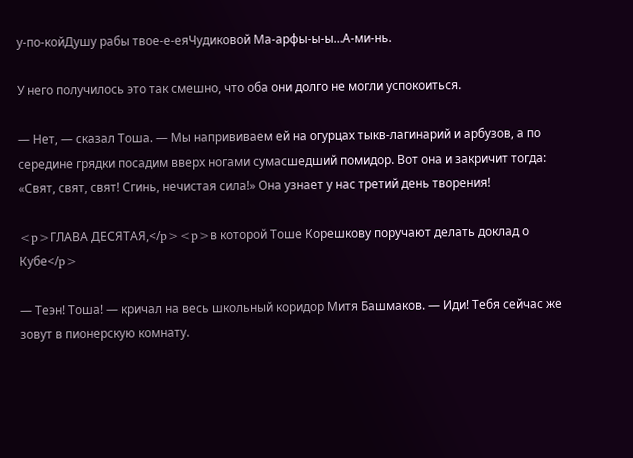у-по-койДушу рабы твое-е-еяЧудиковой Ма-арфы-ы-ы…А-ми-нь.

У него получилось это так смешно, что оба они долго не могли успокоиться.

— Нет, — сказал Тоша. — Мы напрививаем ей на огурцах тыкв-лагинарий и арбузов, а по середине грядки посадим вверх ногами сумасшедший помидор. Вот она и закричит тогда: «Свят, свят, свят! Сгинь, нечистая сила!» Она узнает у нас третий день творения!

<p>ГЛАВА ДЕСЯТАЯ,</p><p>в которой Тоше Корешкову поручают делать доклад о Кубе</p>

— Теэн! Тоша! — кричал на весь школьный коридор Митя Башмаков. — Иди! Тебя сейчас же зовут в пионерскую комнату.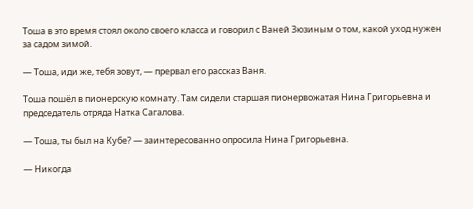Тоша в это время стоял около своего класса и говорил с Ваней Зюзиным о том, какой уход нужен за садом зимой.

— Тоша, иди же, тебя зовут, — прервал его рассказ Ваня.

Тоша пошёл в пионерскую комнату. Там сидели старшая пионервожатая Нина Григорьевна и председатель отряда Натка Сагалова.

— Тоша, ты был на Кубе? — заинтересованно опросила Нина Григорьевна.

— Никогда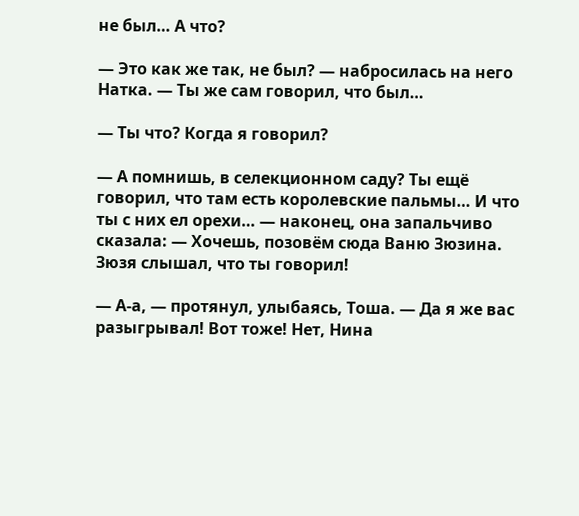не был… А что?

— Это как же так, не был? — набросилась на него Натка. — Ты же сам говорил, что был…

— Ты что? Когда я говорил?

— А помнишь, в селекционном саду? Ты ещё говорил, что там есть королевские пальмы… И что ты с них ел орехи… — наконец, она запальчиво сказала: — Хочешь, позовём сюда Ваню Зюзина. Зюзя слышал, что ты говорил!

— А-а, — протянул, улыбаясь, Тоша. — Да я же вас разыгрывал! Вот тоже! Нет, Нина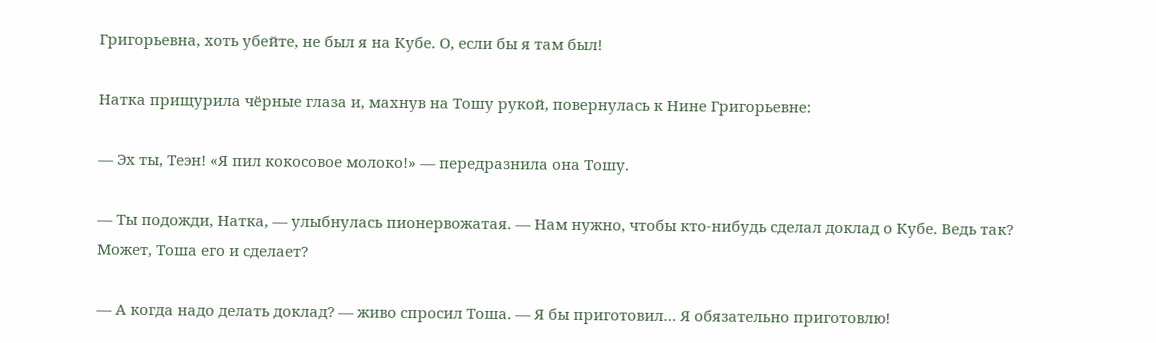Григорьевна, хоть убейте, не был я на Кубе. О, если бы я там был!

Натка прищурила чёрные глаза и, махнув на Тошу рукой, повернулась к Нине Григорьевне:

— Эх ты, Теэн! «Я пил кокосовое молоко!» — передразнила она Тошу.

— Ты подожди, Натка, — улыбнулась пионервожатая. — Нам нужно, чтобы кто-нибудь сделал доклад о Кубе. Ведь так? Может, Тоша его и сделает?

— А когда надо делать доклад? — живо спросил Тоша. — Я бы приготовил… Я обязательно приготовлю!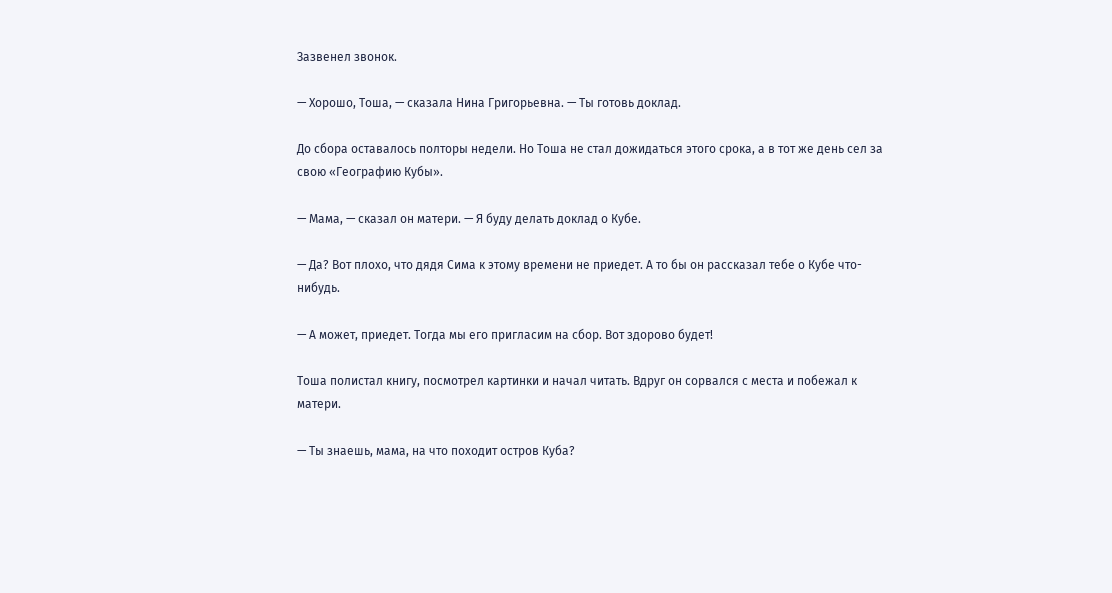Зазвенел звонок.

— Хорошо, Тоша, — сказала Нина Григорьевна. — Ты готовь доклад.

До сбора оставалось полторы недели. Но Тоша не стал дожидаться этого срока, а в тот же день сел за свою «Географию Кубы».

— Мама, — сказал он матери. — Я буду делать доклад о Кубе.

— Да? Вот плохо, что дядя Сима к этому времени не приедет. А то бы он рассказал тебе о Кубе что-нибудь.

— А может, приедет. Тогда мы его пригласим на сбор. Вот здорово будет!

Тоша полистал книгу, посмотрел картинки и начал читать. Вдруг он сорвался с места и побежал к матери.

— Ты знаешь, мама, на что походит остров Куба?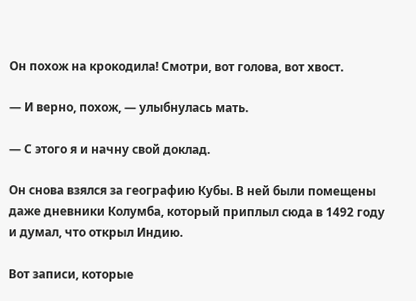Он похож на крокодила! Смотри, вот голова, вот хвост.

— И верно, похож, — улыбнулась мать.

— С этого я и начну свой доклад.

Он снова взялся за географию Кубы. В ней были помещены даже дневники Колумба, который приплыл сюда в 1492 году и думал, что открыл Индию.

Вот записи, которые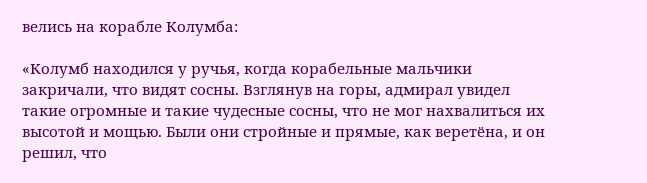велись на корабле Колумба:

«Колумб находился у ручья, когда корабельные мальчики закричали, что видят сосны. Взглянув на горы, адмирал увидел такие огромные и такие чудесные сосны, что не мог нахвалиться их высотой и мощью. Были они стройные и прямые, как веретёна, и он решил, что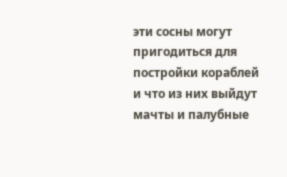эти сосны могут пригодиться для постройки кораблей и что из них выйдут мачты и палубные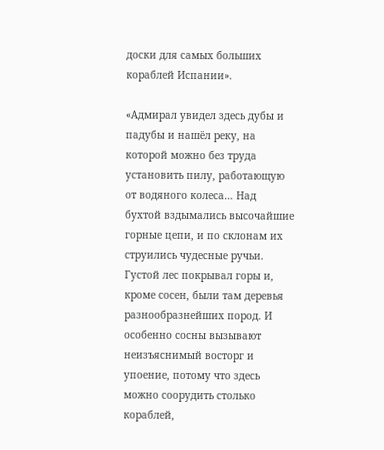доски для самых больших кораблей Испании».

«Адмирал увидел здесь дубы и падубы и нашёл реку, на которой можно без труда установить пилу, работающую от водяного колеса… Над бухтой вздымались высочайшие горные цепи, и по склонам их струились чудесные ручьи. Густой лес покрывал горы и, кроме сосен, были там деревья разнообразнейших пород. И особенно сосны вызывают неизъяснимый восторг и упоение, потому что здесь можно соорудить столько кораблей,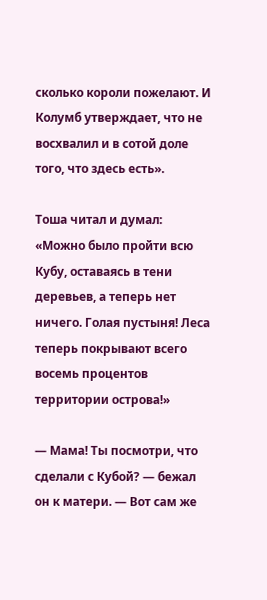сколько короли пожелают. И Колумб утверждает, что не восхвалил и в сотой доле того, что здесь есть».

Тоша читал и думал: «Можно было пройти всю Кубу, оставаясь в тени деревьев, а теперь нет ничего. Голая пустыня! Леса теперь покрывают всего восемь процентов территории острова!»

— Мама! Ты посмотри, что сделали с Кубой? — бежал он к матери. — Вот сам же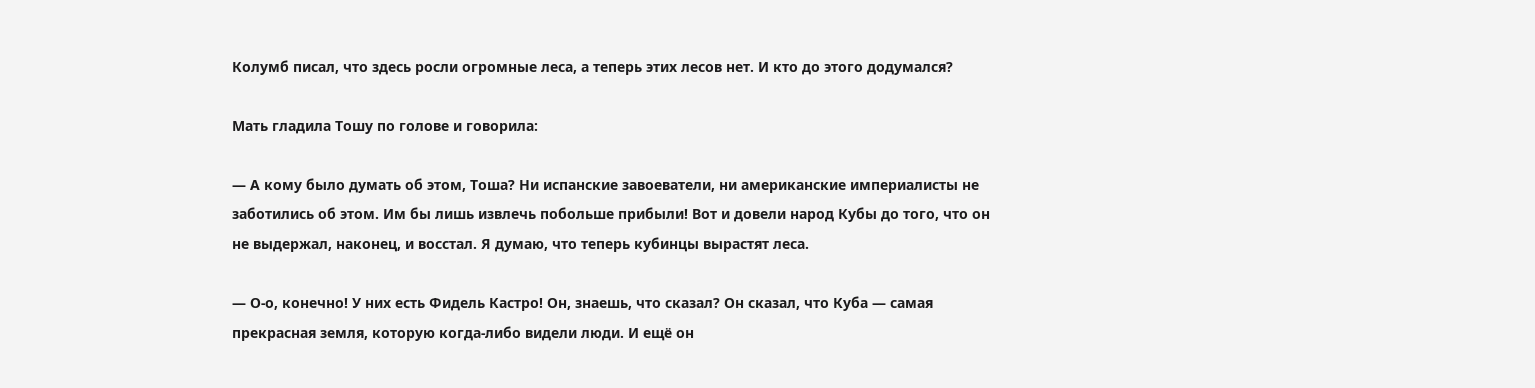Колумб писал, что здесь росли огромные леса, а теперь этих лесов нет. И кто до этого додумался?

Мать гладила Тошу по голове и говорила:

— А кому было думать об этом, Тоша? Ни испанские завоеватели, ни американские империалисты не заботились об этом. Им бы лишь извлечь побольше прибыли! Вот и довели народ Кубы до того, что он не выдержал, наконец, и восстал. Я думаю, что теперь кубинцы вырастят леса.

— О-о, конечно! У них есть Фидель Кастро! Он, знаешь, что сказал? Он сказал, что Куба — самая прекрасная земля, которую когда-либо видели люди. И ещё он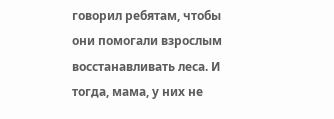говорил ребятам, чтобы они помогали взрослым восстанавливать леса. И тогда, мама, у них не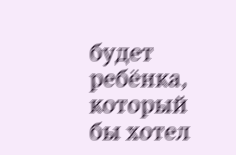будет ребёнка, который бы хотел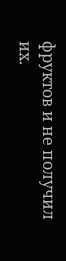фруктов и не получил их.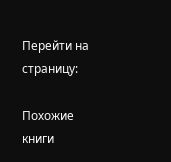Перейти на страницу:

Похожие книги